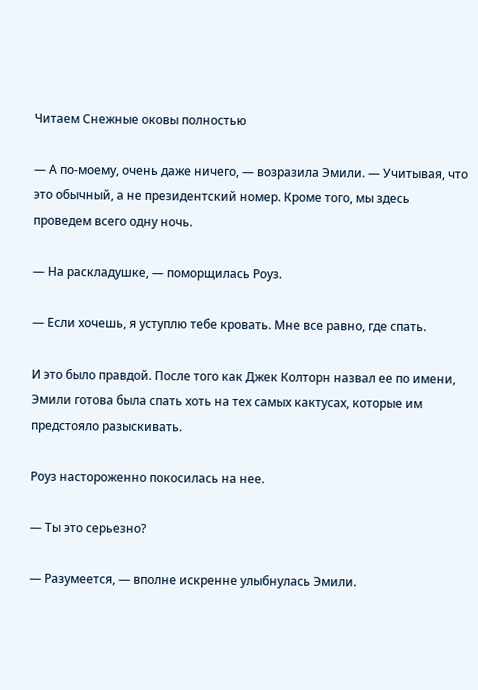Читаем Снежные оковы полностью

— А по-моему, очень даже ничего, — возразила Эмили. — Учитывая, что это обычный, а не президентский номер. Кроме того, мы здесь проведем всего одну ночь.

— На раскладушке, — поморщилась Роуз.

— Если хочешь, я уступлю тебе кровать. Мне все равно, где спать.

И это было правдой. После того как Джек Колторн назвал ее по имени, Эмили готова была спать хоть на тех самых кактусах, которые им предстояло разыскивать.

Роуз настороженно покосилась на нее.

— Ты это серьезно?

— Разумеется, — вполне искренне улыбнулась Эмили.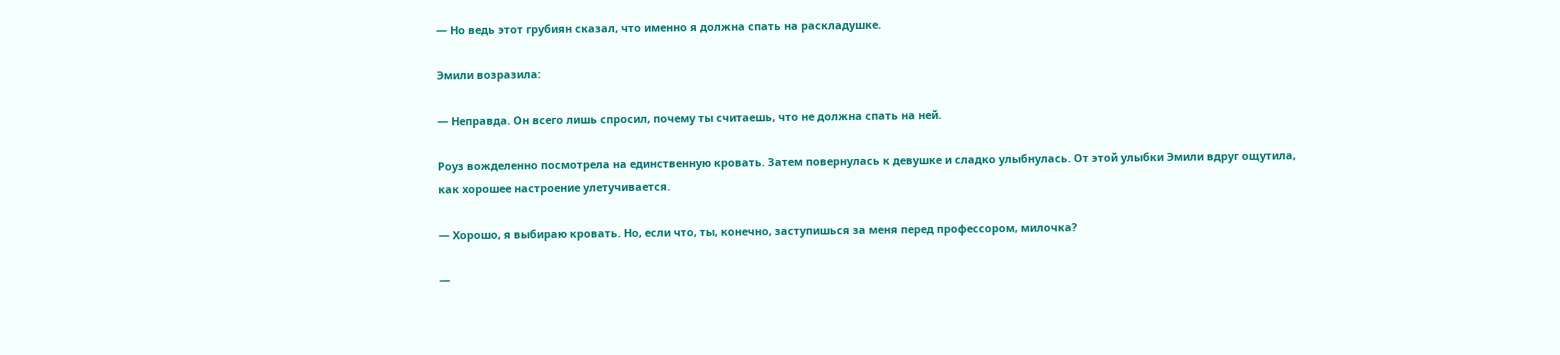— Но ведь этот грубиян сказал, что именно я должна спать на раскладушке.

Эмили возразила:

— Неправда. Он всего лишь спросил, почему ты считаешь, что не должна спать на ней.

Роуз вожделенно посмотрела на единственную кровать. Затем повернулась к девушке и сладко улыбнулась. От этой улыбки Эмили вдруг ощутила, как хорошее настроение улетучивается.

— Хорошо, я выбираю кровать. Но, если что, ты, конечно, заступишься за меня перед профессором, милочка?

—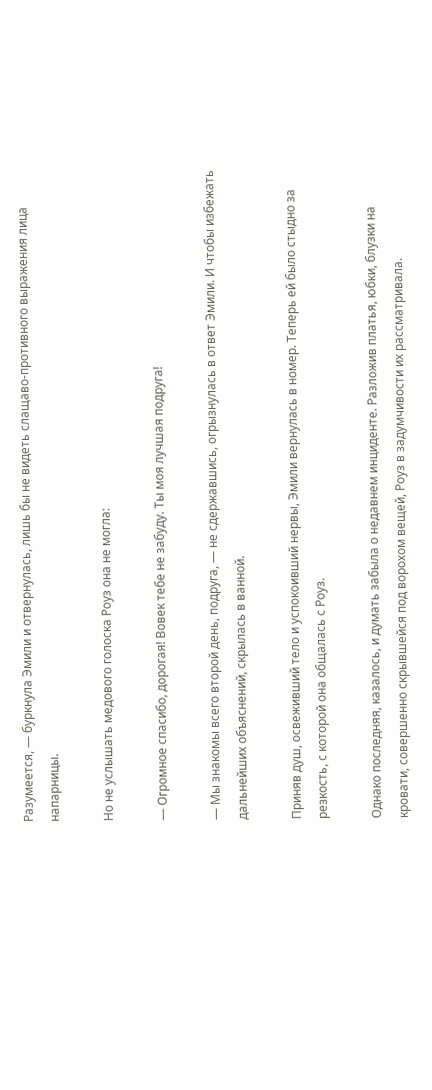Разумеется, — буркнула Эмили и отвернулась, лишь бы не видеть слащаво-противного выражения лица напарницы.

Но не услышать медового голоска Роуз она не могла:

— Огромное спасибо, дорогая! Вовек тебе не забуду. Ты моя лучшая подруга!

— Мы знакомы всего второй день, подруга, — не сдержавшись, огрызнулась в ответ Эмили. И чтобы избежать дальнейших объяснений, скрылась в ванной.

Приняв душ, освеживший тело и успокоивший нервы, Эмили вернулась в номер. Теперь ей было стыдно за резкость, с которой она общалась с Роуз.

Однако последняя, казалось, и думать забыла о недавнем инциденте. Разложив платья, юбки, блузки на кровати, совершенно скрывшейся под ворохом вещей, Роуз в задумчивости их рассматривала.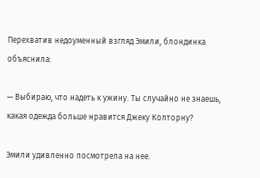Перехватив недоуменный взгляд Эмили, блондинка объяснила:

— Выбираю, что надеть к ужину. Ты случайно не знаешь, какая одежда больше нравится Джеку Колторну?

Эмили удивленно посмотрела на нее.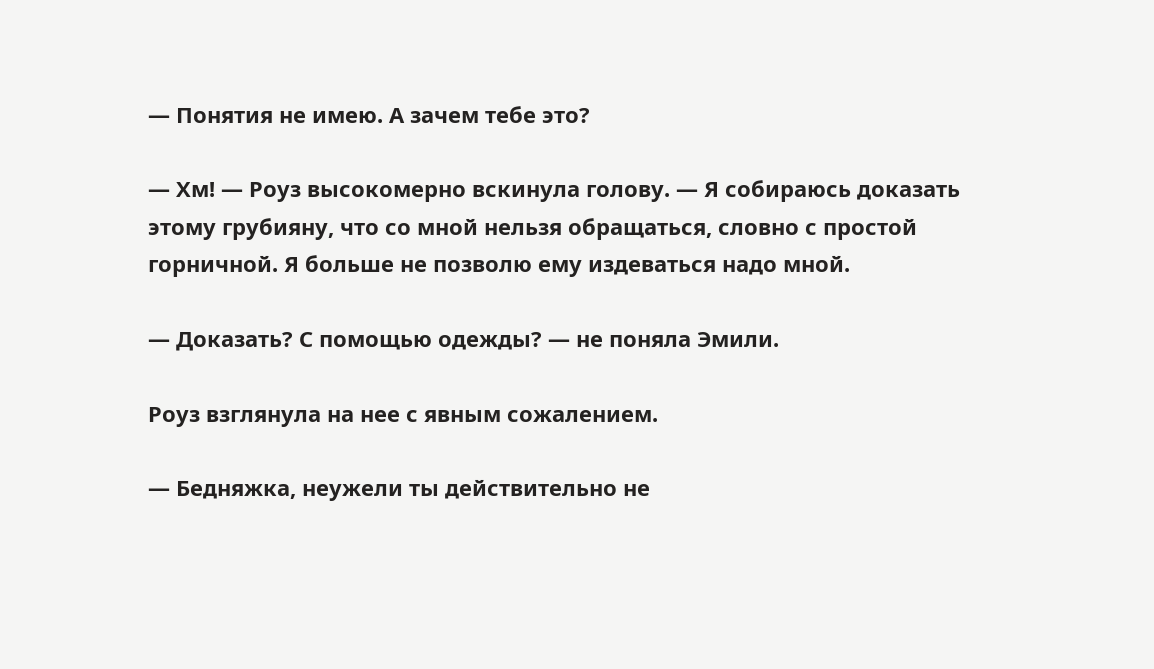— Понятия не имею. А зачем тебе это?

— Хм! — Роуз высокомерно вскинула голову. — Я собираюсь доказать этому грубияну, что со мной нельзя обращаться, словно с простой горничной. Я больше не позволю ему издеваться надо мной.

— Доказать? С помощью одежды? — не поняла Эмили.

Роуз взглянула на нее с явным сожалением.

— Бедняжка, неужели ты действительно не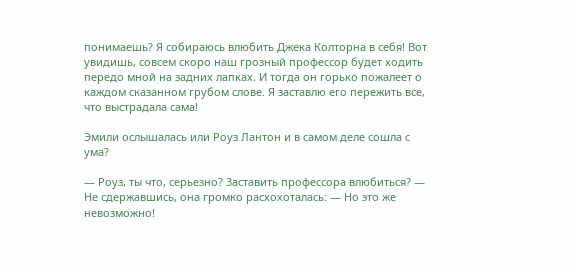понимаешь? Я собираюсь влюбить Джека Колторна в себя! Вот увидишь, совсем скоро наш грозный профессор будет ходить передо мной на задних лапках. И тогда он горько пожалеет о каждом сказанном грубом слове. Я заставлю его пережить все, что выстрадала сама!

Эмили ослышалась или Роуз Лантон и в самом деле сошла с ума?

— Роуз, ты что, серьезно? Заставить профессора влюбиться? — Не сдержавшись, она громко расхохоталась: — Но это же невозможно!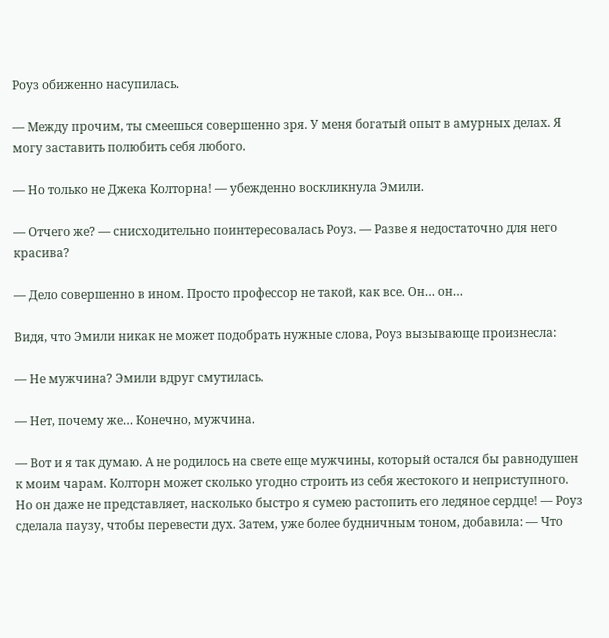Роуз обиженно насупилась.

— Между прочим, ты смеешься совершенно зря. У меня богатый опыт в амурных делах. Я могу заставить полюбить себя любого.

— Но только не Джека Колторна! — убежденно воскликнула Эмили.

— Отчего же? — снисходительно поинтересовалась Роуз. — Разве я недостаточно для него красива?

— Дело совершенно в ином. Просто профессор не такой, как все. Он… он…

Видя, что Эмили никак не может подобрать нужные слова, Роуз вызывающе произнесла:

— Не мужчина? Эмили вдруг смутилась.

— Нет, почему же… Конечно, мужчина.

— Вот и я так думаю. А не родилось на свете еще мужчины, который остался бы равнодушен к моим чарам. Колторн может сколько угодно строить из себя жестокого и неприступного. Но он даже не представляет, насколько быстро я сумею растопить его ледяное сердце! — Роуз сделала паузу, чтобы перевести дух. Затем, уже более будничным тоном, добавила: — Что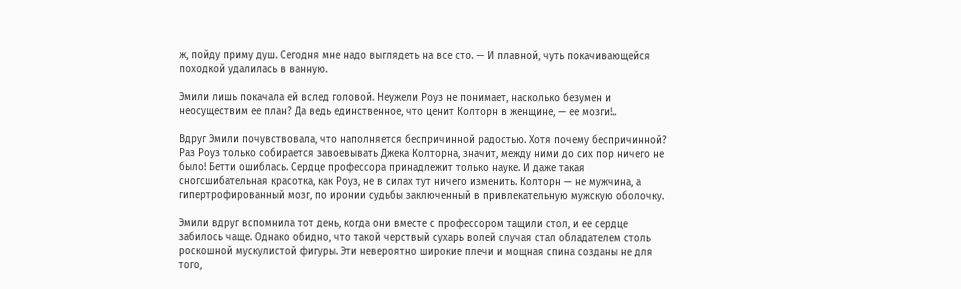ж, пойду приму душ. Сегодня мне надо выглядеть на все сто. — И плавной, чуть покачивающейся походкой удалилась в ванную.

Эмили лишь покачала ей вслед головой. Неужели Роуз не понимает, насколько безумен и неосуществим ее план? Да ведь единственное, что ценит Колторн в женщине, — ее мозги!..

Вдруг Эмили почувствовала, что наполняется беспричинной радостью. Хотя почему беспричинной? Раз Роуз только собирается завоевывать Джека Колторна, значит, между ними до сих пор ничего не было! Бетти ошиблась. Сердце профессора принадлежит только науке. И даже такая сногсшибательная красотка, как Роуз, не в силах тут ничего изменить. Колторн — не мужчина, а гипертрофированный мозг, по иронии судьбы заключенный в привлекательную мужскую оболочку.

Эмили вдруг вспомнила тот день, когда они вместе с профессором тащили стол, и ее сердце забилось чаще. Однако обидно, что такой черствый сухарь волей случая стал обладателем столь роскошной мускулистой фигуры. Эти невероятно широкие плечи и мощная спина созданы не для того,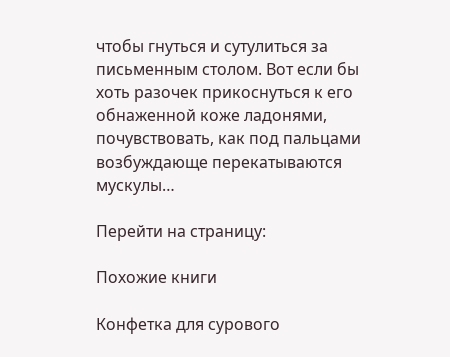чтобы гнуться и сутулиться за письменным столом. Вот если бы хоть разочек прикоснуться к его обнаженной коже ладонями, почувствовать, как под пальцами возбуждающе перекатываются мускулы…

Перейти на страницу:

Похожие книги

Конфетка для сурового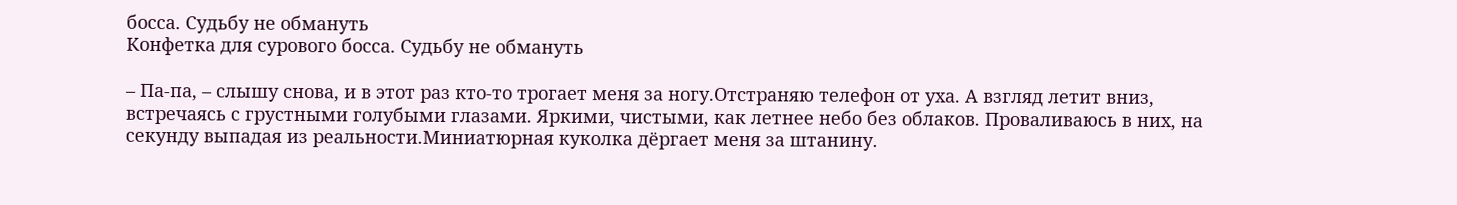босса. Судьбу не обмануть
Конфетка для сурового босса. Судьбу не обмануть

– Па-па, – слышу снова, и в этот раз кто-то трогает меня за ногу.Отстраняю телефон от уха. А взгляд летит вниз, встречаясь с грустными голубыми глазами. Яркими, чистыми, как летнее небо без облаков. Проваливаюсь в них, на секунду выпадая из реальности.Миниатюрная куколка дёргает меня за штанину.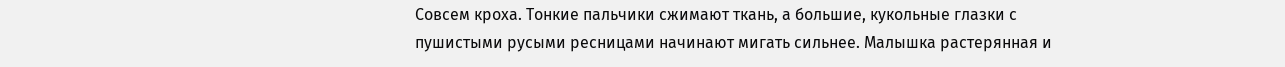Совсем кроха. Тонкие пальчики сжимают ткань, а большие, кукольные глазки с пушистыми русыми ресницами начинают мигать сильнее. Малышка растерянная и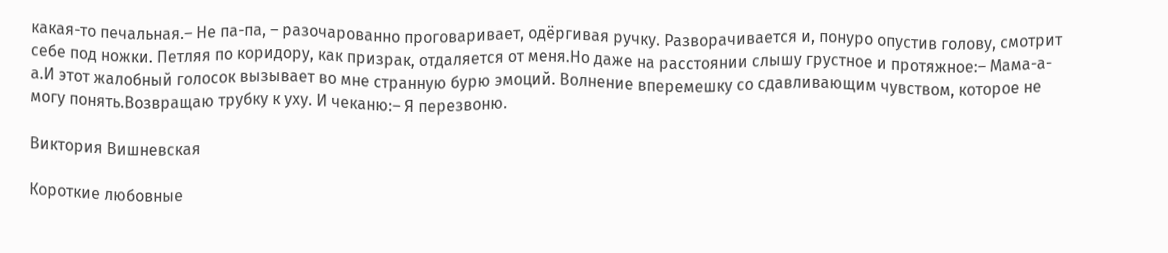какая-то печальная.– Не па-па, – разочарованно проговаривает, одёргивая ручку. Разворачивается и, понуро опустив голову, смотрит себе под ножки. Петляя по коридору, как призрак, отдаляется от меня.Но даже на расстоянии слышу грустное и протяжное:– Мама-а-а.И этот жалобный голосок вызывает во мне странную бурю эмоций. Волнение вперемешку со сдавливающим чувством, которое не могу понять.Возвращаю трубку к уху. И чеканю:– Я перезвоню.

Виктория Вишневская

Короткие любовные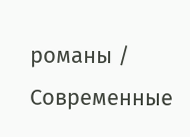романы / Современные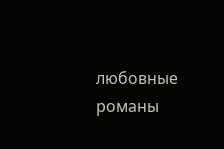любовные романы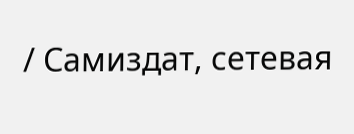/ Самиздат, сетевая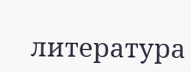литература